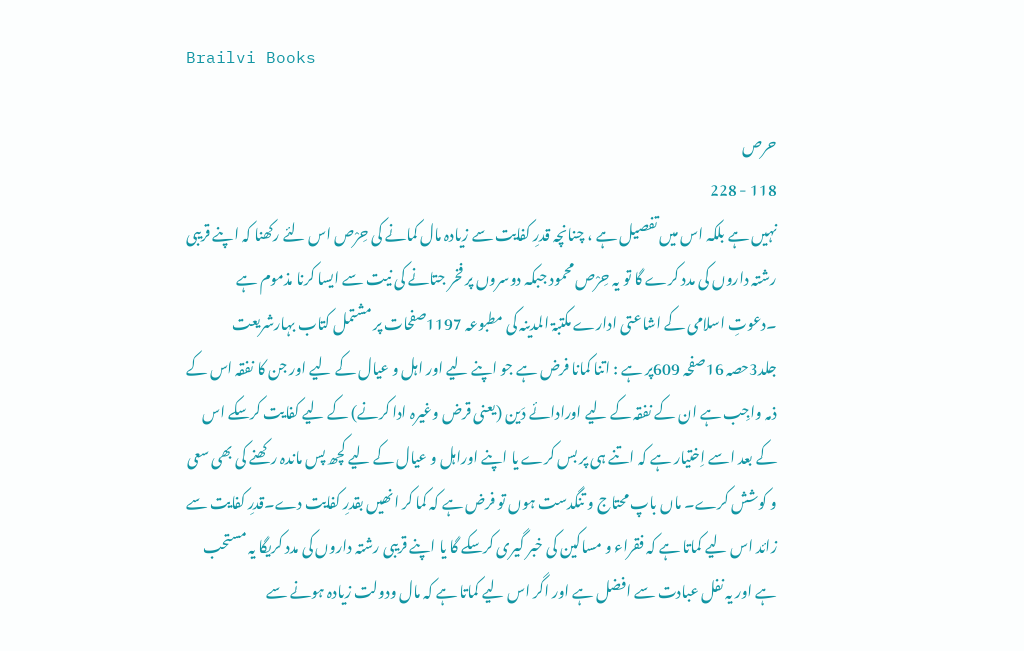Brailvi Books

حرص
118 - 228
نہیں ہے بلکہ اس میں تفصیل ہے ، چنانچہ قدرِ کفایت سے زیادہ مال کمانے کی حِرْص اس لئے رکھنا کہ اپنے قریبی رشتہ داروں کی مدد کرے گا تو یہ حِرْص محمود جبکہ دوسروں پر فخر جتانے کی نیت سے ایسا کرنا مذموم ہے ۔دعوتِ اسلامی کے اشاعتی ادارے مکتبۃ المدینہ کی مطبوعہ 1197صفحات پر مشتمل کتاب بہارشریعت جلد3حصہ 16صفحہ 609پر ہے : اتنا کمانا فرض ہے جو اپنے لیے اور اہل و عیال کے لیے اور جن کا نفقہ اس کے ذمہ واجِب ہے ان کے نفقہ کے لیے اورادائے دَین (یعنی قرض وغیرہ ادا کرنے) کے لیے کفایت کرسکے اس کے بعد اسے اِختیار ہے کہ اتنے ہی پر بس کرے یا اپنے اوراہل و عیال کے لیے کچھ پس ماندہ رکھنے کی بھی سعی و کوشش کرے۔ ماں باپ محتاج و تنگدست ہوں تو فرض ہے کہ کما کر انھیں بقدرِ کفایت دے۔قدرِ کفایت سے زائد اس لیے کماتا ہے کہ فقراء و مساکین کی خبر گیری کرسکے گا یا اپنے قریبی رشتہ داروں کی مدد کریگا یہ مستحب ہے اور یہ نفل عبادت سے افضل ہے اور اگر اس لیے کماتا ہے کہ مال ودولت زیادہ ہونے سے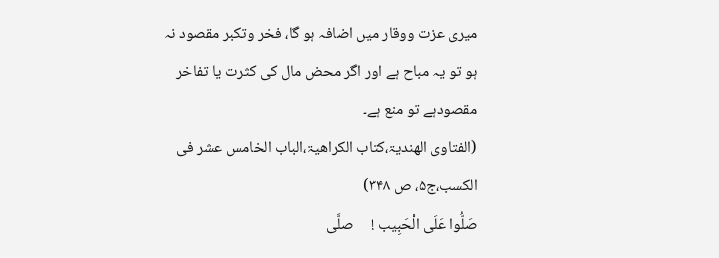میری عزت ووقار میں اضافہ ہو گا، فخر وتکبر مقصود نہ ہو تو یہ مباح ہے اور اگر محض مال کی کثرت یا تفاخر مقصودہے تو منع ہے۔
(الفتاوی الھندیۃ،کتاب الکراھیۃ،الباب الخامس عشر فی الکسب،ج۵، ص ۳۴۸)
صَلُّوا عَلَی الْحَبِیب !     صلَّی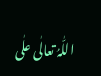اللّٰہُ تعالٰی علٰی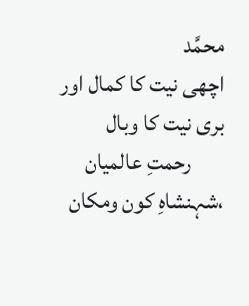محمَّد
اچھی نیت کا کمال اور بری نیت کا وبال
       رحمتِ عالمیان ،شہنشاہِ کون ومکان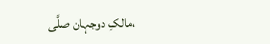،مالکِ دوجہان صلَّی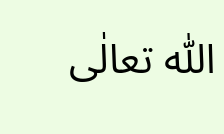اللّٰہ تعالٰی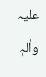علیہ واٰلہٖ